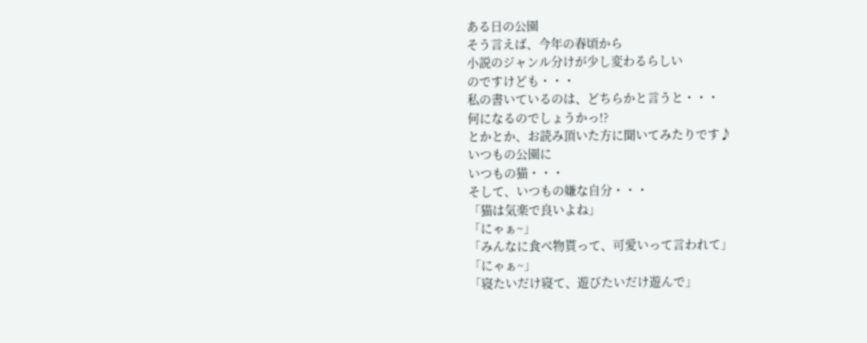ある日の公園
そう言えば、今年の春頃から
小説のジャンル分けが少し変わるらしい
のですけども・・・
私の書いているのは、どちらかと言うと・・・
何になるのでしょうかっ!?
とかとか、お読み頂いた方に聞いてみたりです♪
いつもの公園に
いつもの猫・・・
そして、いつもの嫌な自分・・・
「猫は気楽で良いよね」
「にゃぁ~」
「みんなに食べ物貰って、可愛いって言われて」
「にゃぁ~」
「寝たいだけ寝て、遊びたいだけ遊んで」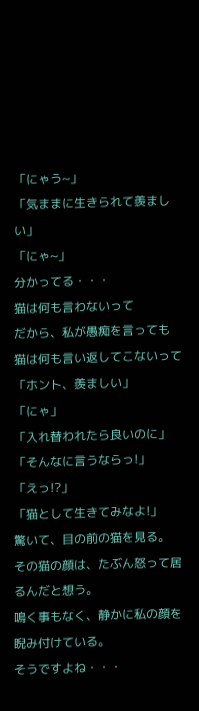「にゃう~」
「気ままに生きられて羨ましい」
「にゃ~」
分かってる・・・
猫は何も言わないって
だから、私が愚痴を言っても
猫は何も言い返してこないって
「ホント、羨ましい」
「にゃ」
「入れ替われたら良いのに」
「そんなに言うならっ!」
「えっ!?」
「猫として生きてみなよ!」
驚いて、目の前の猫を見る。
その猫の顔は、たぶん怒って居るんだと想う。
鳴く事もなく、静かに私の顔を睨み付けている。
そうですよね・・・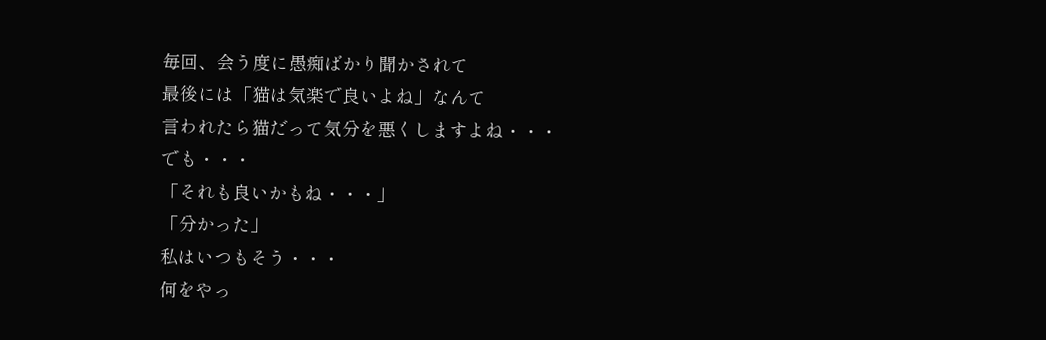毎回、会う度に愚痴ばかり聞かされて
最後には「猫は気楽で良いよね」なんて
言われたら猫だって気分を悪くしますよね・・・
でも・・・
「それも良いかもね・・・」
「分かった」
私はいつもそう・・・
何をやっ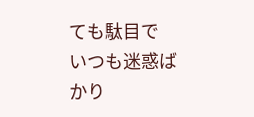ても駄目で
いつも迷惑ばかり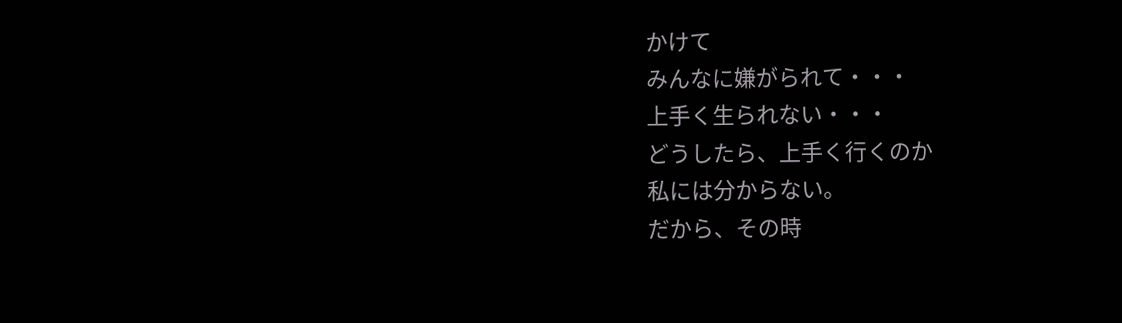かけて
みんなに嫌がられて・・・
上手く生られない・・・
どうしたら、上手く行くのか
私には分からない。
だから、その時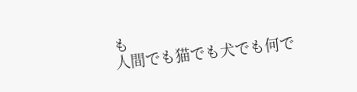も
人間でも猫でも犬でも何で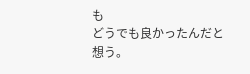も
どうでも良かったんだと想う。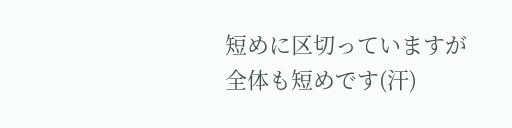短めに区切っていますが
全体も短めです(汗)